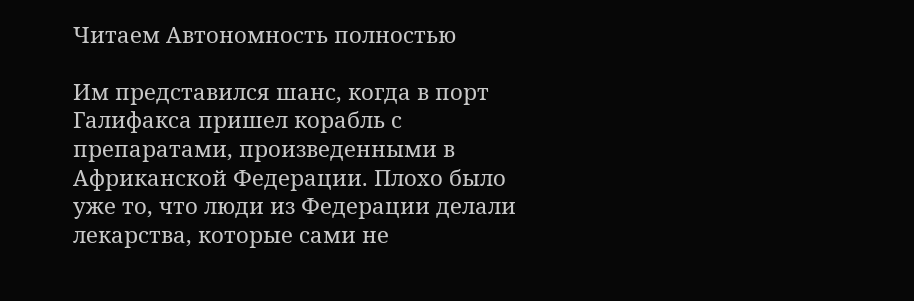Читаем Автономность полностью

Им представился шанс, когда в порт Галифакса пришел корабль с препаратами, произведенными в Африканской Федерации. Плохо было уже то, что люди из Федерации делали лекарства, которые сами не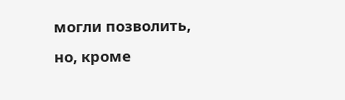могли позволить, но, кроме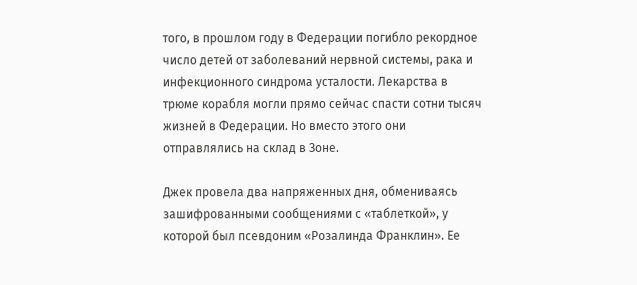того, в прошлом году в Федерации погибло рекордное число детей от заболеваний нервной системы, рака и инфекционного синдрома усталости. Лекарства в трюме корабля могли прямо сейчас спасти сотни тысяч жизней в Федерации. Но вместо этого они отправлялись на склад в Зоне.

Джек провела два напряженных дня, обмениваясь зашифрованными сообщениями с «таблеткой», у которой был псевдоним «Розалинда Франклин». Ее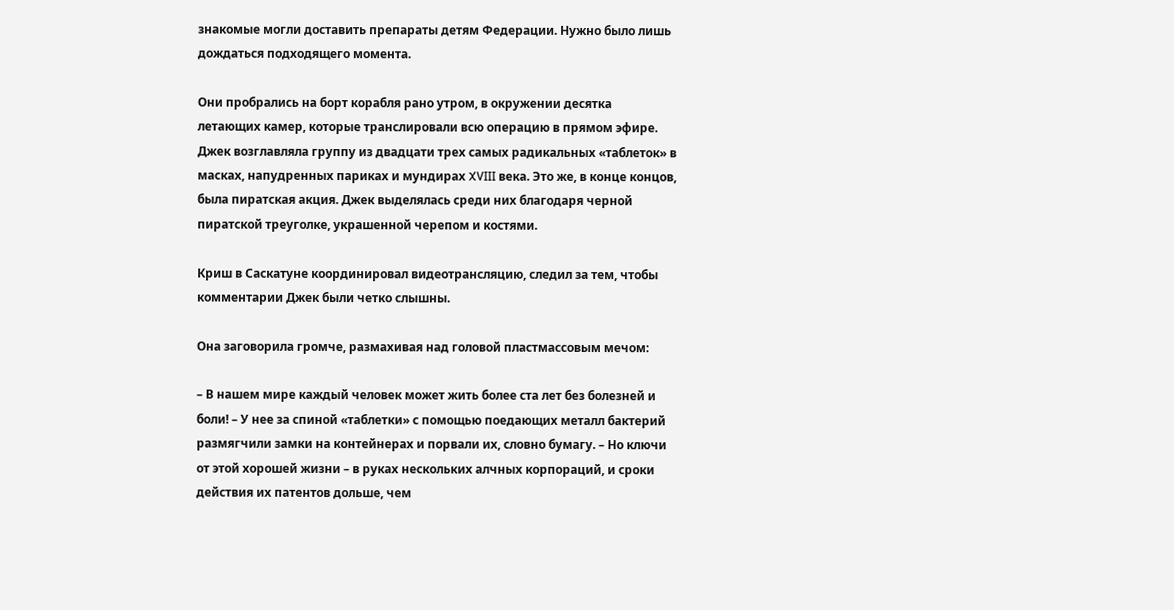знакомые могли доставить препараты детям Федерации. Нужно было лишь дождаться подходящего момента.

Они пробрались на борт корабля рано утром, в окружении десятка летающих камер, которые транслировали всю операцию в прямом эфире. Джек возглавляла группу из двадцати трех самых радикальных «таблеток» в масках, напудренных париках и мундирах XVIII века. Это же, в конце концов, была пиратская акция. Джек выделялась среди них благодаря черной пиратской треуголке, украшенной черепом и костями.

Криш в Саскатуне координировал видеотрансляцию, следил за тем, чтобы комментарии Джек были четко слышны.

Она заговорила громче, размахивая над головой пластмассовым мечом:

– В нашем мире каждый человек может жить более ста лет без болезней и боли! – У нее за спиной «таблетки» с помощью поедающих металл бактерий размягчили замки на контейнерах и порвали их, словно бумагу. – Но ключи от этой хорошей жизни – в руках нескольких алчных корпораций, и сроки действия их патентов дольше, чем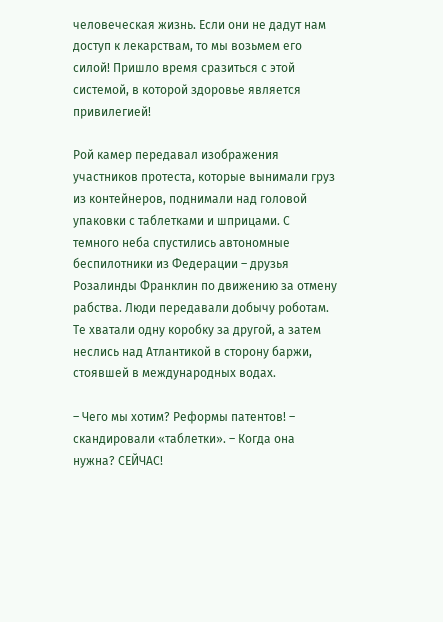человеческая жизнь. Если они не дадут нам доступ к лекарствам, то мы возьмем его силой! Пришло время сразиться с этой системой, в которой здоровье является привилегией!

Рой камер передавал изображения участников протеста, которые вынимали груз из контейнеров, поднимали над головой упаковки с таблетками и шприцами. С темного неба спустились автономные беспилотники из Федерации – друзья Розалинды Франклин по движению за отмену рабства. Люди передавали добычу роботам. Те хватали одну коробку за другой, а затем неслись над Атлантикой в сторону баржи, стоявшей в международных водах.

– Чего мы хотим? Реформы патентов! – скандировали «таблетки». – Когда она нужна? СЕЙЧАС!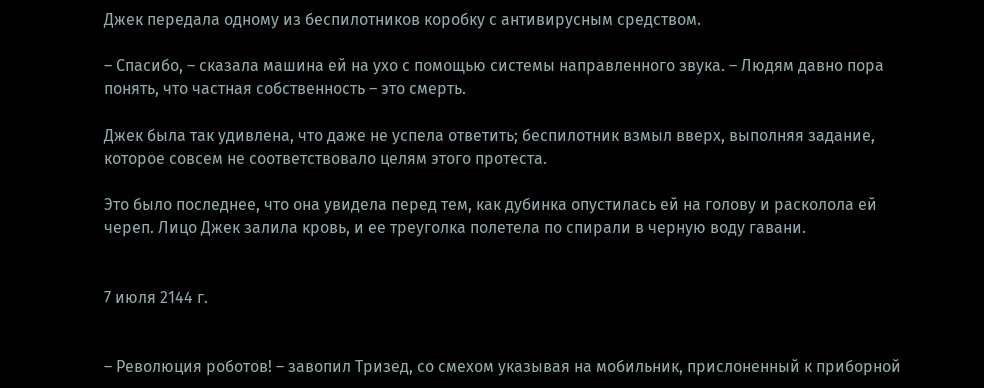Джек передала одному из беспилотников коробку с антивирусным средством.

– Спасибо, – сказала машина ей на ухо с помощью системы направленного звука. – Людям давно пора понять, что частная собственность – это смерть.

Джек была так удивлена, что даже не успела ответить; беспилотник взмыл вверх, выполняя задание, которое совсем не соответствовало целям этого протеста.

Это было последнее, что она увидела перед тем, как дубинка опустилась ей на голову и расколола ей череп. Лицо Джек залила кровь, и ее треуголка полетела по спирали в черную воду гавани.


7 июля 2144 г.


– Революция роботов! – завопил Тризед, со смехом указывая на мобильник, прислоненный к приборной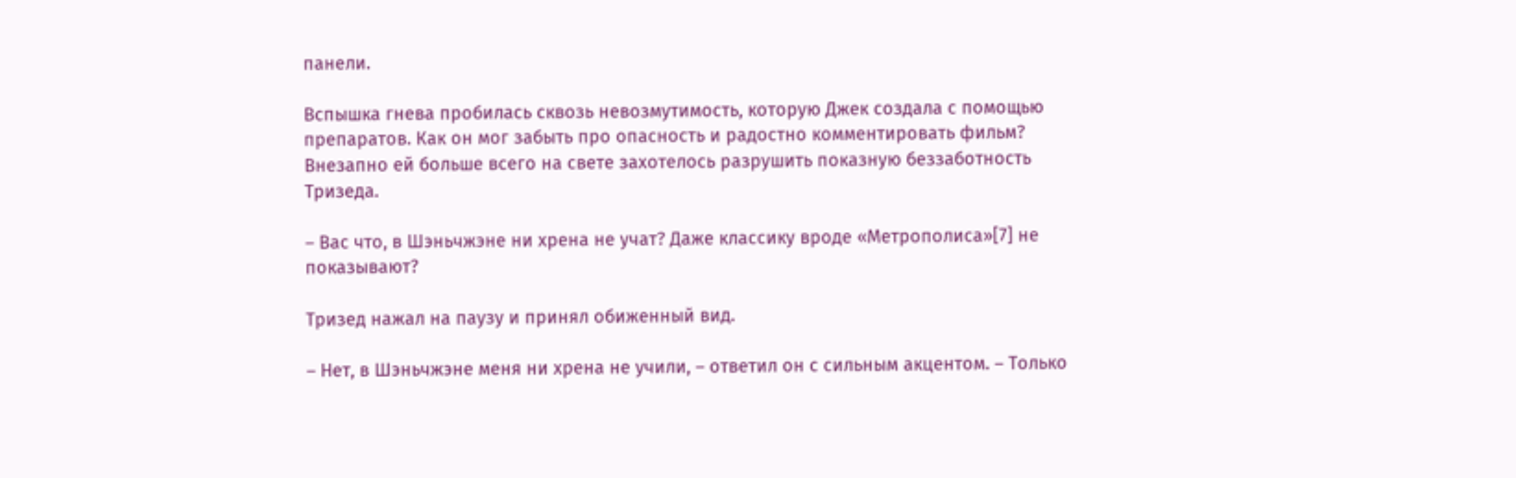панели.

Вспышка гнева пробилась сквозь невозмутимость, которую Джек создала с помощью препаратов. Как он мог забыть про опасность и радостно комментировать фильм? Внезапно ей больше всего на свете захотелось разрушить показную беззаботность Тризеда.

– Вас что, в Шэньчжэне ни хрена не учат? Даже классику вроде «Метрополиса»[7] не показывают?

Тризед нажал на паузу и принял обиженный вид.

– Нет, в Шэньчжэне меня ни хрена не учили, – ответил он с сильным акцентом. – Только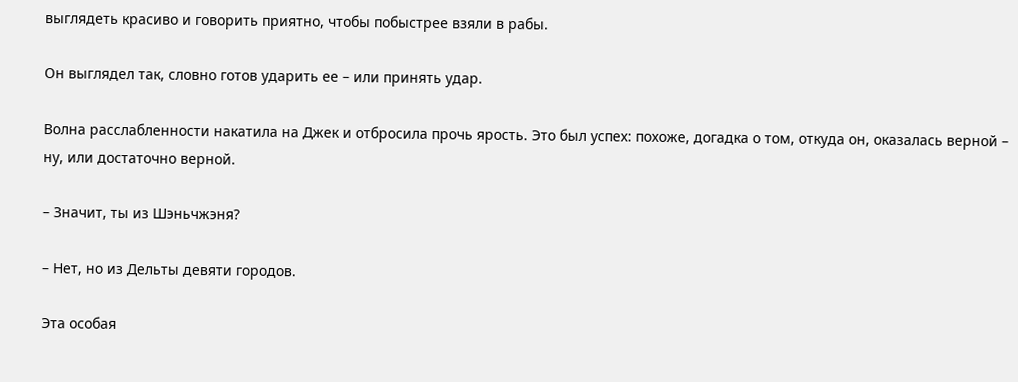выглядеть красиво и говорить приятно, чтобы побыстрее взяли в рабы.

Он выглядел так, словно готов ударить ее – или принять удар.

Волна расслабленности накатила на Джек и отбросила прочь ярость. Это был успех: похоже, догадка о том, откуда он, оказалась верной – ну, или достаточно верной.

– Значит, ты из Шэньчжэня?

– Нет, но из Дельты девяти городов.

Эта особая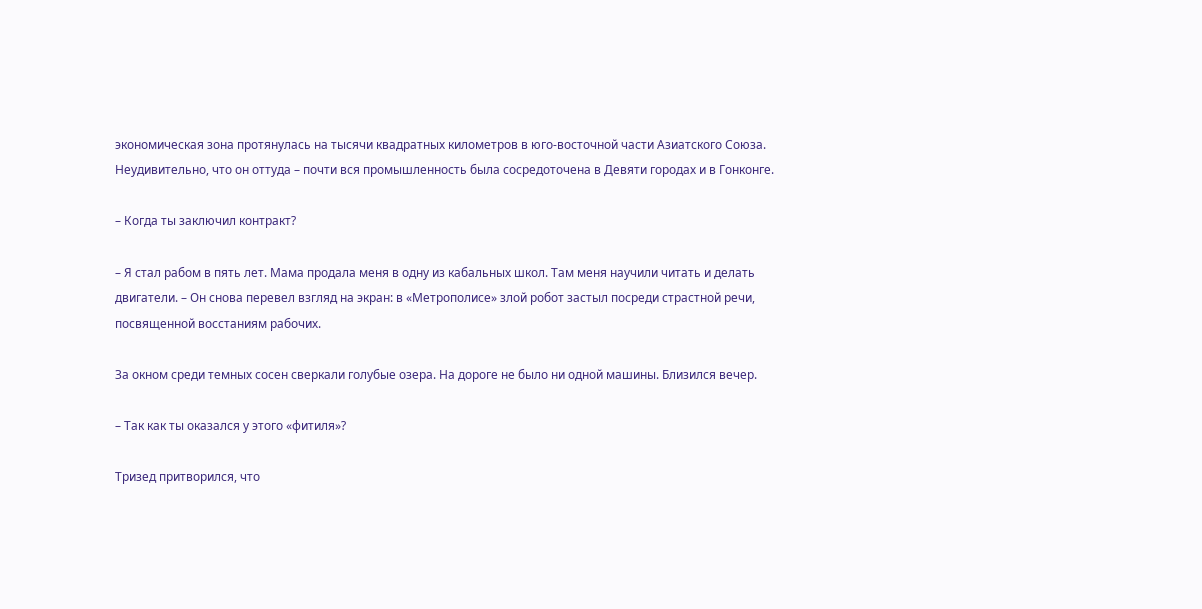экономическая зона протянулась на тысячи квадратных километров в юго-восточной части Азиатского Союза. Неудивительно, что он оттуда – почти вся промышленность была сосредоточена в Девяти городах и в Гонконге.

– Когда ты заключил контракт?

– Я стал рабом в пять лет. Мама продала меня в одну из кабальных школ. Там меня научили читать и делать двигатели. – Он снова перевел взгляд на экран: в «Метрополисе» злой робот застыл посреди страстной речи, посвященной восстаниям рабочих.

За окном среди темных сосен сверкали голубые озера. На дороге не было ни одной машины. Близился вечер.

– Так как ты оказался у этого «фитиля»?

Тризед притворился, что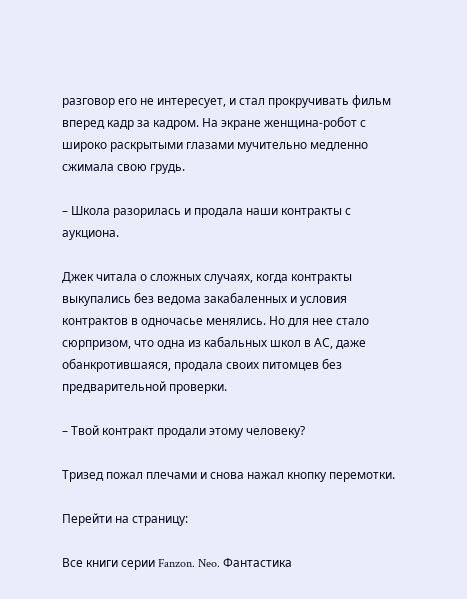разговор его не интересует, и стал прокручивать фильм вперед кадр за кадром. На экране женщина-робот с широко раскрытыми глазами мучительно медленно сжимала свою грудь.

– Школа разорилась и продала наши контракты с аукциона.

Джек читала о сложных случаях, когда контракты выкупались без ведома закабаленных и условия контрактов в одночасье менялись. Но для нее стало сюрпризом, что одна из кабальных школ в АС, даже обанкротившаяся, продала своих питомцев без предварительной проверки.

– Твой контракт продали этому человеку?

Тризед пожал плечами и снова нажал кнопку перемотки.

Перейти на страницу:

Все книги серии Fanzon. Neo. Фантастика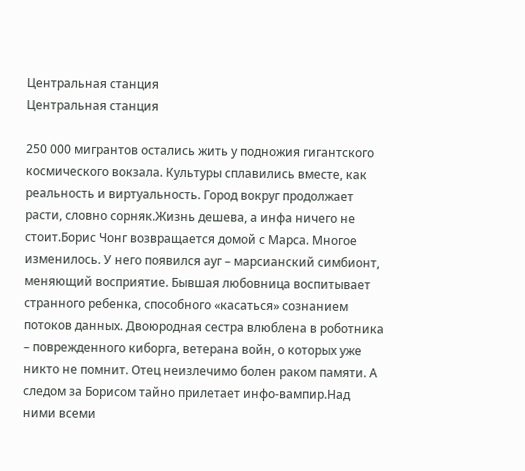Центральная станция
Центральная станция

250 000 мигрантов остались жить у подножия гигантского космического вокзала. Культуры сплавились вместе, как реальность и виртуальность. Город вокруг продолжает расти, словно сорняк.Жизнь дешева, а инфа ничего не стоит.Борис Чонг возвращается домой с Марса. Многое изменилось. У него появился ауг – марсианский симбионт, меняющий восприятие. Бывшая любовница воспитывает странного ребенка, способного «касаться» сознанием потоков данных. Двоюродная сестра влюблена в роботника – поврежденного киборга, ветерана войн, о которых уже никто не помнит. Отец неизлечимо болен раком памяти. А следом за Борисом тайно прилетает инфо-вампир.Над ними всеми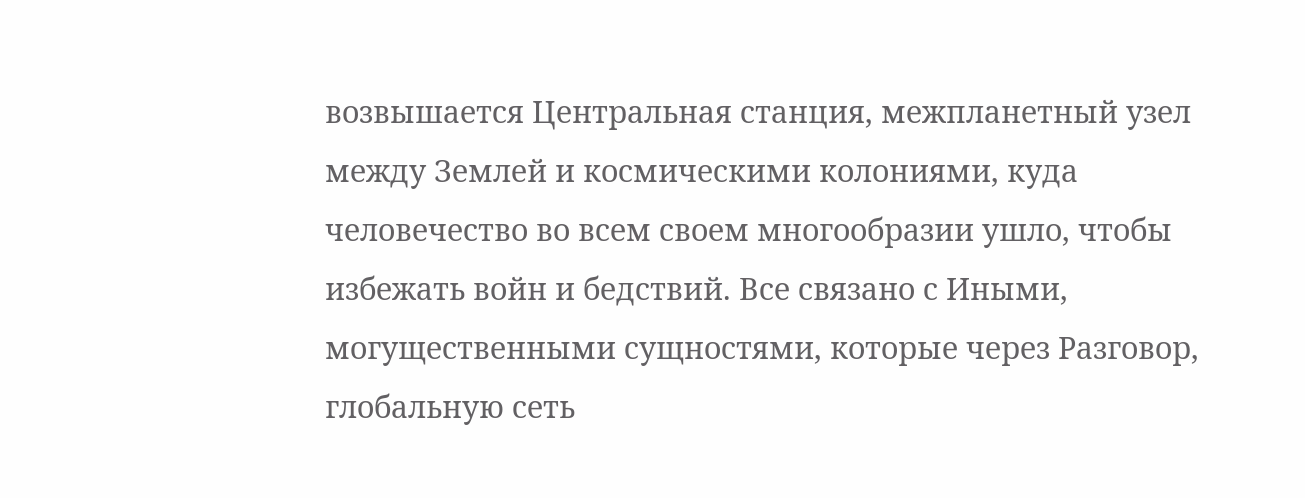возвышается Центральная станция, межпланетный узел между Землей и космическими колониями, куда человечество во всем своем многообразии ушло, чтобы избежать войн и бедствий. Все связано с Иными, могущественными сущностями, которые через Разговор, глобальную сеть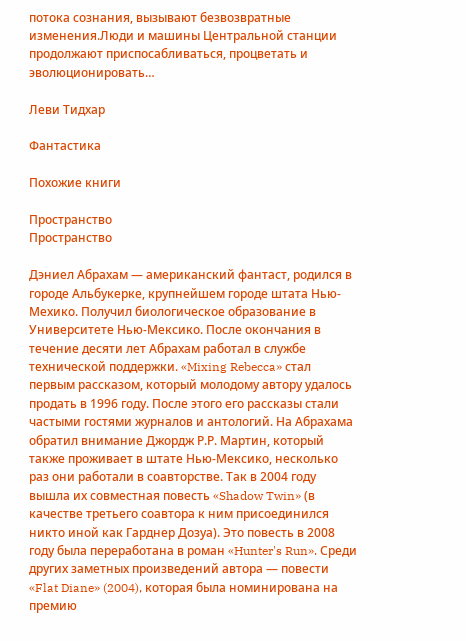потока сознания, вызывают безвозвратные изменения.Люди и машины Центральной станции продолжают приспосабливаться, процветать и эволюционировать…

Леви Тидхар

Фантастика

Похожие книги

Пространство
Пространство

Дэниел Абрахам — американский фантаст, родился в городе Альбукерке, крупнейшем городе штата Нью-Мехико. Получил биологическое образование в Университете Нью-Мексико. После окончания в течение десяти лет Абрахам работал в службе технической поддержки. «Mixing Rebecca» стал первым рассказом, который молодому автору удалось продать в 1996 году. После этого его рассказы стали частыми гостями журналов и антологий. На Абрахама обратил внимание Джордж Р.Р. Мартин, который также проживает в штате Нью-Мексико, несколько раз они работали в соавторстве. Так в 2004 году вышла их совместная повесть «Shadow Twin» (в качестве третьего соавтора к ним присоединился никто иной как Гарднер Дозуа). Это повесть в 2008 году была переработана в роман «Hunter's Run». Среди других заметных произведений автора — повести «Flat Diane» (2004), которая была номинирована на премию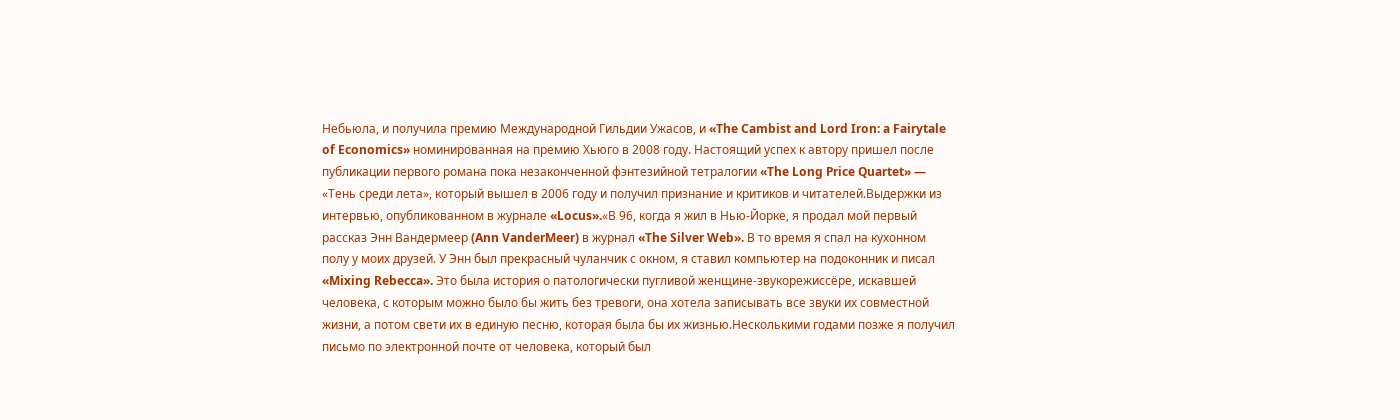Небьюла, и получила премию Международной Гильдии Ужасов, и «The Cambist and Lord Iron: a Fairytale of Economics» номинированная на премию Хьюго в 2008 году. Настоящий успех к автору пришел после публикации первого романа пока незаконченной фэнтезийной тетралогии «The Long Price Quartet» — «Тень среди лета», который вышел в 2006 году и получил признание и критиков и читателей.Выдержки из интервью, опубликованном в журнале «Locus».«В 96, когда я жил в Нью-Йорке, я продал мой первый рассказ Энн Вандермеер (Ann VanderMeer) в журнал «The Silver Web». В то время я спал на кухонном полу у моих друзей. У Энн был прекрасный чуланчик с окном, я ставил компьютер на подоконник и писал «Mixing Rebecca». Это была история о патологически пугливой женщине-звукорежиссёре, искавшей человека, с которым можно было бы жить без тревоги, она хотела записывать все звуки их совместной жизни, а потом свети их в единую песню, которая была бы их жизнью.Несколькими годами позже я получил письмо по электронной почте от человека, который был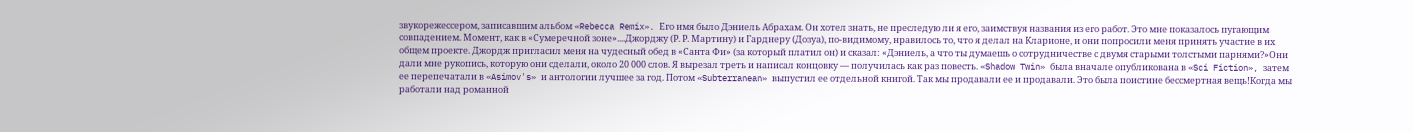звукорежессером, записавшим альбом «Rebecca Remix». Его имя было Дэниель Абрахам. Он хотел знать, не преследую ли я его, заимствуя названия из его работ. Это мне показалось пугающим совпадением. Момент, как в «Сумеречной зоне»....Джорджу (Р. Р. Мартину) и Гарднеру (Дозуа), по-видимому, нравилось то, что я делал на Кларионе, и они попросили меня принять участие в их общем проекте. Джордж пригласил меня на чудесный обед в «Санта Фи» (за который платил он) и сказал: «Дэниель, а что ты думаешь о сотрудничестве с двумя старыми толстыми парнями?»Они дали мне рукопись, которую они сделали, около 20 000 слов. Я вырезал треть и написал концовку — получилась как раз повесть. «Shadow Twin» была вначале опубликована в «Sci Fiction», затем ее перепечатали в «Asimov's» и антологии лучшее за год. Потом «Subterranean» выпустил ее отдельной книгой. Так мы продавали ее и продавали. Это была поистине бессмертная вещь!Когда мы работали над романной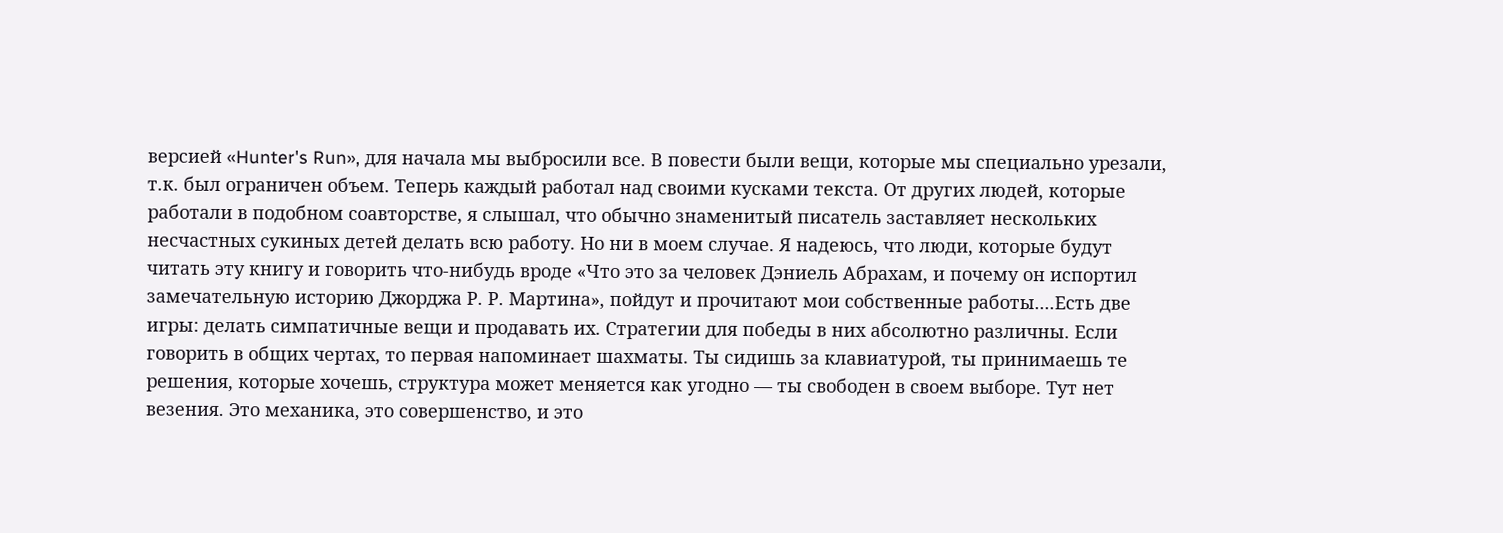версией «Hunter's Run», для начала мы выбросили все. В повести были вещи, которые мы специально урезали, т.к. был ограничен объем. Теперь каждый работал над своими кусками текста. От других людей, которые работали в подобном соавторстве, я слышал, что обычно знаменитый писатель заставляет нескольких несчастных сукиных детей делать всю работу. Но ни в моем случае. Я надеюсь, что люди, которые будут читать эту книгу и говорить что-нибудь вроде «Что это за человек Дэниель Абрахам, и почему он испортил замечательную историю Джорджа Р. Р. Мартина», пойдут и прочитают мои собственные работы....Есть две игры: делать симпатичные вещи и продавать их. Стратегии для победы в них абсолютно различны. Если говорить в общих чертах, то первая напоминает шахматы. Ты сидишь за клавиатурой, ты принимаешь те решения, которые хочешь, структура может меняется как угодно — ты свободен в своем выборе. Тут нет везения. Это механика, это совершенство, и это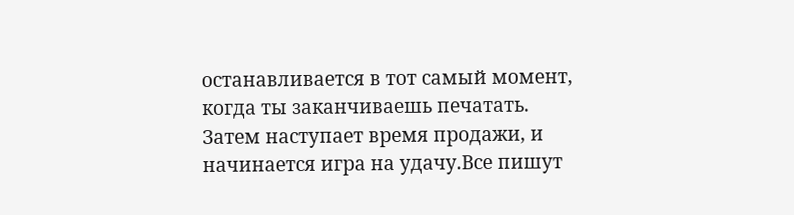останавливается в тот самый момент, когда ты заканчиваешь печатать. Затем наступает время продажи, и начинается игра на удачу.Все пишут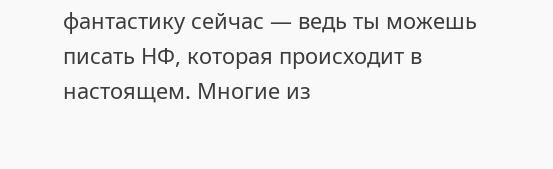фантастику сейчас — ведь ты можешь писать НФ, которая происходит в настоящем. Многие из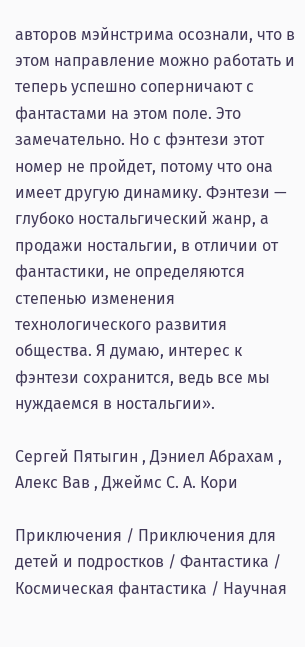авторов мэйнстрима осознали, что в этом направление можно работать и теперь успешно соперничают с фантастами на этом поле. Это замечательно. Но с фэнтези этот номер не пройдет, потому что она имеет другую динамику. Фэнтези — глубоко ностальгический жанр, а продажи ностальгии, в отличии от фантастики, не определяются степенью изменения технологического развития общества. Я думаю, интерес к фэнтези сохранится, ведь все мы нуждаемся в ностальгии».

Сергей Пятыгин , Дэниел Абрахам , Алекс Вав , Джеймс С. А. Кори

Приключения / Приключения для детей и подростков / Фантастика / Космическая фантастика / Научная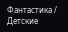Фантастика / Детские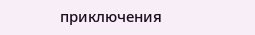приключения